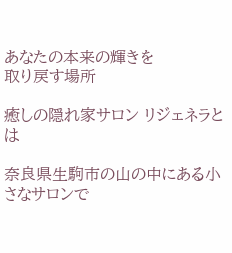あなたの本来の輝きを
取り戻す場所

癒しの隠れ家サロン リジェネラとは

奈良県生駒市の山の中にある小さなサロンで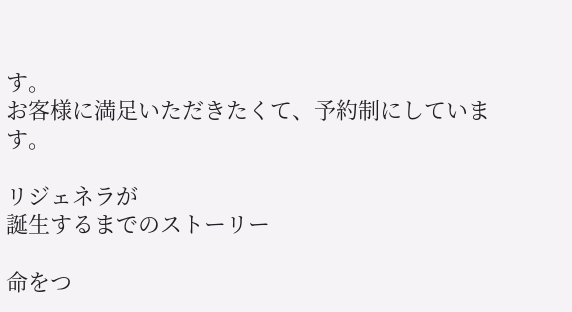す。
お客様に満足いただきたくて、予約制にしています。

リジェネラが
誕生するまでのストーリー

命をつ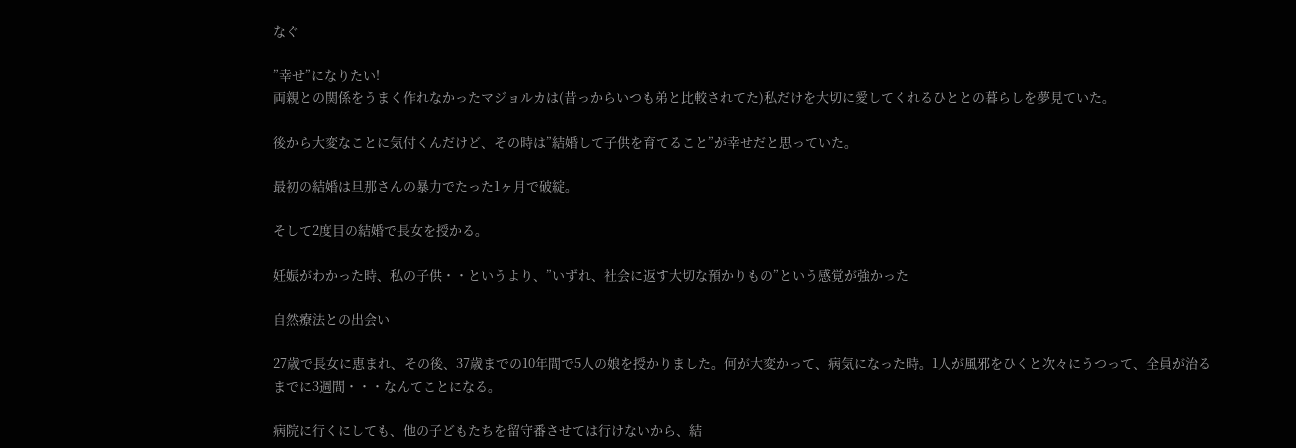なぐ

”幸せ”になりたい!
両親との関係をうまく作れなかったマジョルカは(昔っからいつも弟と比較されてた)私だけを大切に愛してくれるひととの暮らしを夢見ていた。

後から大変なことに気付くんだけど、その時は”結婚して子供を育てること”が幸せだと思っていた。

最初の結婚は旦那さんの暴力でたった1ヶ月で破綻。

そして2度目の結婚で長女を授かる。

妊娠がわかった時、私の子供・・というより、”いずれ、社会に返す大切な預かりもの”という感覚が強かった

自然療法との出会い

27歳で長女に恵まれ、その後、37歳までの10年間で5人の娘を授かりました。何が大変かって、病気になった時。1人が風邪をひくと次々にうつって、全員が治るまでに3週間・・・なんてことになる。

病院に行くにしても、他の子どもたちを留守番させては行けないから、結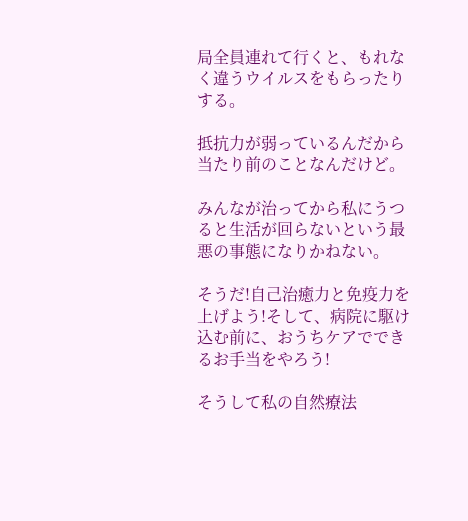局全員連れて行くと、もれなく違うウイルスをもらったりする。

抵抗力が弱っているんだから当たり前のことなんだけど。

みんなが治ってから私にうつると生活が回らないという最悪の事態になりかねない。

そうだ!自己治癒力と免疫力を上げよう!そして、病院に駆け込む前に、おうちケアでできるお手当をやろう!

そうして私の自然療法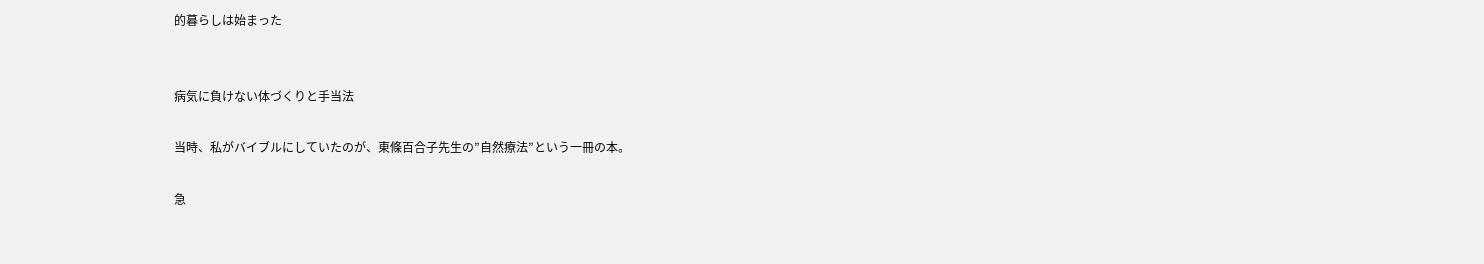的暮らしは始まった


病気に負けない体づくりと手当法

当時、私がバイブルにしていたのが、東條百合子先生の”自然療法”という一冊の本。

急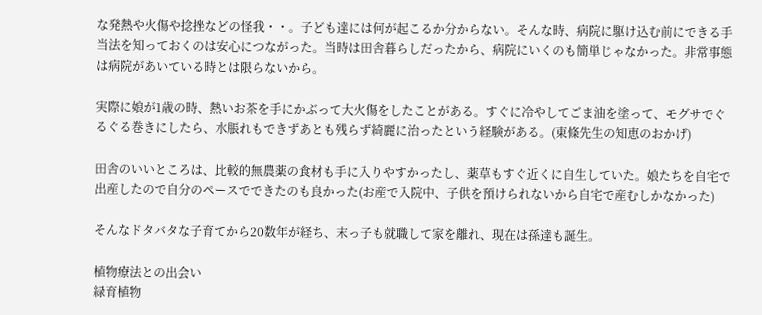な発熱や火傷や捻挫などの怪我・・。子ども達には何が起こるか分からない。そんな時、病院に駆け込む前にできる手当法を知っておくのは安心につながった。当時は田舎暮らしだったから、病院にいくのも簡単じゃなかった。非常事態は病院があいている時とは限らないから。

実際に娘が1歳の時、熱いお茶を手にかぶって大火傷をしたことがある。すぐに冷やしてごま油を塗って、モグサでぐるぐる巻きにしたら、水脹れもできずあとも残らず綺麗に治ったという経験がある。(東條先生の知恵のおかげ)

田舎のいいところは、比較的無農薬の食材も手に入りやすかったし、薬草もすぐ近くに自生していた。娘たちを自宅で出産したので自分のペースでできたのも良かった(お産で入院中、子供を預けられないから自宅で産むしかなかった)

そんなドタバタな子育てから20数年が経ち、末っ子も就職して家を離れ、現在は孫達も誕生。

植物療法との出会い
緑育植物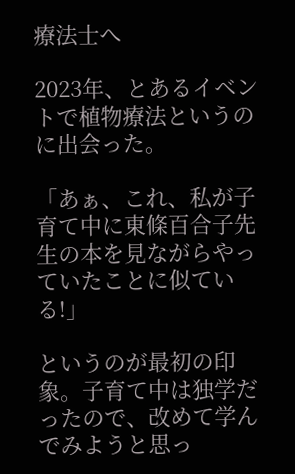療法士へ

2023年、とあるイベントで植物療法というのに出会った。

「あぁ、これ、私が子育て中に東條百合子先生の本を見ながらやっていたことに似ている!」

というのが最初の印象。子育て中は独学だったので、改めて学んでみようと思っ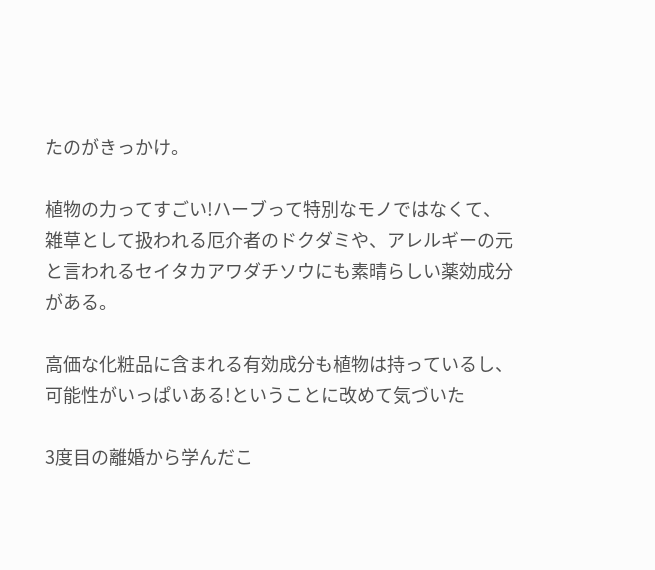たのがきっかけ。

植物の力ってすごい!ハーブって特別なモノではなくて、雑草として扱われる厄介者のドクダミや、アレルギーの元と言われるセイタカアワダチソウにも素晴らしい薬効成分がある。

高価な化粧品に含まれる有効成分も植物は持っているし、可能性がいっぱいある!ということに改めて気づいた

3度目の離婚から学んだこ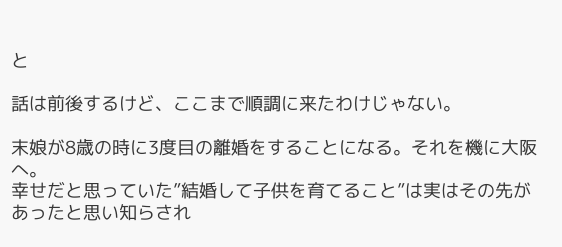と

話は前後するけど、ここまで順調に来たわけじゃない。

末娘が8歳の時に3度目の離婚をすることになる。それを機に大阪へ。
幸せだと思っていた”結婚して子供を育てること”は実はその先があったと思い知らされ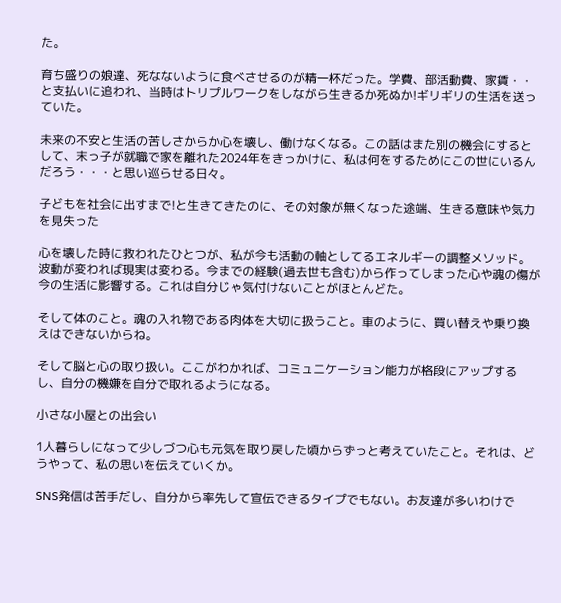た。

育ち盛りの娘達、死なないように食べさせるのが精一杯だった。学費、部活動費、家賃・・と支払いに追われ、当時はトリプルワークをしながら生きるか死ぬか!ギリギリの生活を送っていた。

未来の不安と生活の苦しさからか心を壊し、働けなくなる。この話はまた別の機会にするとして、末っ子が就職で家を離れた2024年をきっかけに、私は何をするためにこの世にいるんだろう・・・と思い巡らせる日々。

子どもを社会に出すまで!と生きてきたのに、その対象が無くなった途端、生きる意味や気力を見失った

心を壊した時に救われたひとつが、私が今も活動の軸としてるエネルギーの調整メソッド。波動が変われば現実は変わる。今までの経験(過去世も含む)から作ってしまった心や魂の傷が今の生活に影響する。これは自分じゃ気付けないことがほとんどた。

そして体のこと。魂の入れ物である肉体を大切に扱うこと。車のように、買い替えや乗り換えはできないからね。

そして脳と心の取り扱い。ここがわかれば、コミュニケーション能力が格段にアップするし、自分の機嫌を自分で取れるようになる。

小さな小屋との出会い

1人暮らしになって少しづつ心も元気を取り戻した頃からずっと考えていたこと。それは、どうやって、私の思いを伝えていくか。

SNS発信は苦手だし、自分から率先して宣伝できるタイプでもない。お友達が多いわけで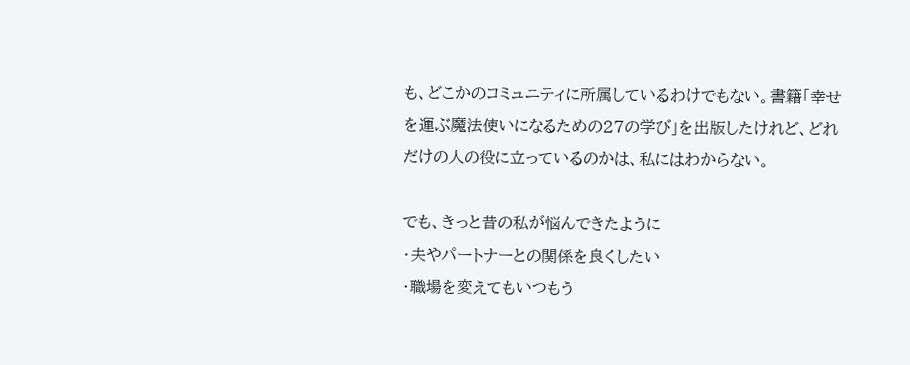も、どこかのコミュニティに所属しているわけでもない。書籍「幸せを運ぶ魔法使いになるための27の学び」を出版したけれど、どれだけの人の役に立っているのかは、私にはわからない。

でも、きっと昔の私が悩んできたように
・夫やパートナーとの関係を良くしたい
・職場を変えてもいつもう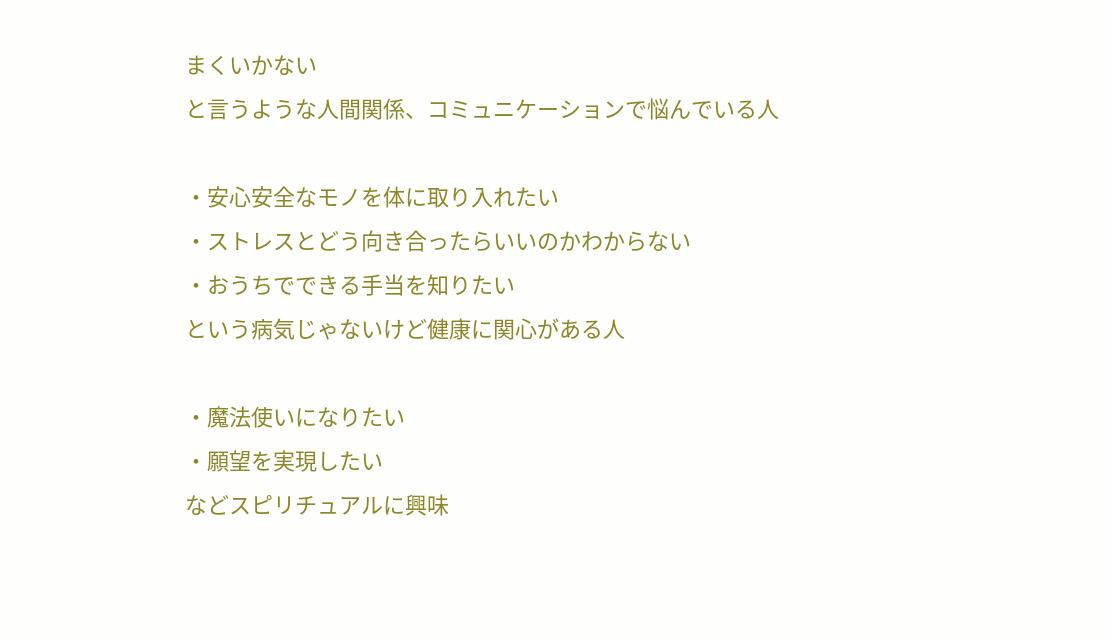まくいかない
と言うような人間関係、コミュニケーションで悩んでいる人

・安心安全なモノを体に取り入れたい
・ストレスとどう向き合ったらいいのかわからない
・おうちでできる手当を知りたい
という病気じゃないけど健康に関心がある人

・魔法使いになりたい
・願望を実現したい
などスピリチュアルに興味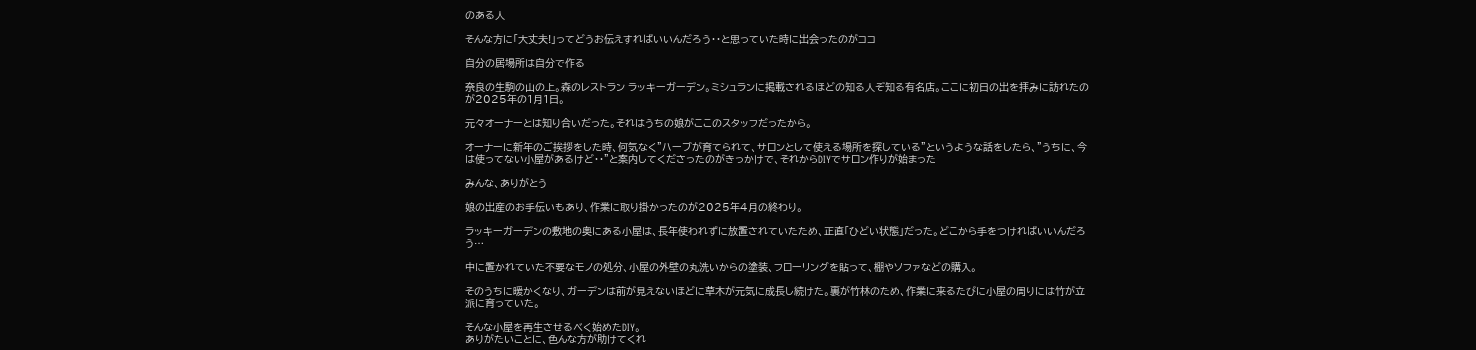のある人

そんな方に「大丈夫!」ってどうお伝えすればいいんだろう・・と思っていた時に出会ったのがココ

自分の居場所は自分で作る

奈良の生駒の山の上。森のレストラン ラッキーガーデン。ミシュランに掲載されるほどの知る人ぞ知る有名店。ここに初日の出を拝みに訪れたのが2025年の1月1日。

元々オーナーとは知り合いだった。それはうちの娘がここのスタッフだったから。

オーナーに新年のご挨拶をした時、何気なく”ハーブが育てられて、サロンとして使える場所を探している”というような話をしたら、”うちに、今は使ってない小屋があるけど・・”と案内してくださったのがきっかけで、それからDIYでサロン作りが始まった

みんな、ありがとう

娘の出産のお手伝いもあり、作業に取り掛かったのが2025年4月の終わり。

ラッキーガーデンの敷地の奥にある小屋は、長年使われずに放置されていたため、正直「ひどい状態」だった。どこから手をつければいいんだろう…

中に置かれていた不要なモノの処分、小屋の外壁の丸洗いからの塗装、フローリングを貼って、棚やソファなどの購入。

そのうちに暖かくなり、ガーデンは前が見えないほどに草木が元気に成長し続けた。裏が竹林のため、作業に来るたびに小屋の周りには竹が立派に育っていた。

そんな小屋を再生させるべく始めたDIY。
ありがたいことに、色んな方が助けてくれ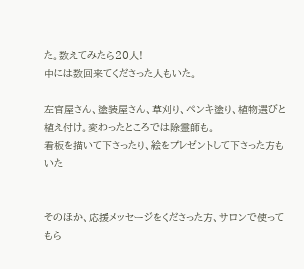た。数えてみたら20人!
中には数回来てくださった人もいた。

左官屋さん、塗装屋さん、草刈り、ペンキ塗り、植物選びと植え付け。変わったところでは除霊師も。
看板を描いて下さったり、絵をプレゼントして下さった方もいた


そのほか、応援メッセージをくださった方、サロンで使ってもら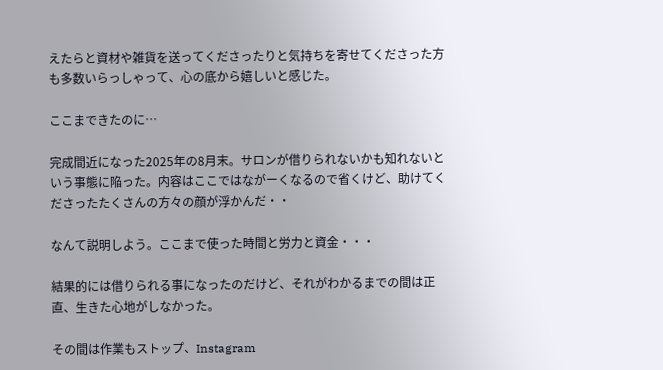えたらと資材や雑貨を送ってくださったりと気持ちを寄せてくださった方も多数いらっしゃって、心の底から嬉しいと感じた。

ここまできたのに…

完成間近になった2025年の8月末。サロンが借りられないかも知れないという事態に陥った。内容はここではながーくなるので省くけど、助けてくださったたくさんの方々の顔が浮かんだ・・

なんて説明しよう。ここまで使った時間と労力と資金・・・

結果的には借りられる事になったのだけど、それがわかるまでの間は正直、生きた心地がしなかった。

その間は作業もストップ、Instagram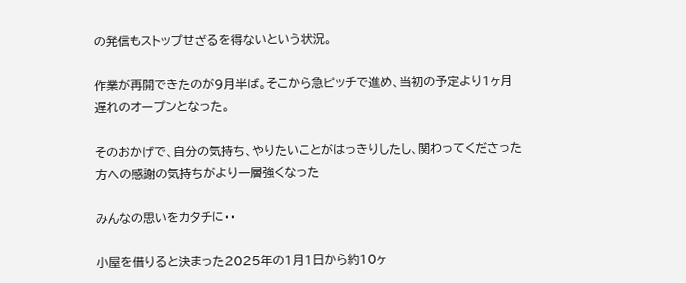の発信もストップせざるを得ないという状況。

作業が再開できたのが9月半ば。そこから急ピッチで進め、当初の予定より1ヶ月遅れのオープンとなった。

そのおかげで、自分の気持ち、やりたいことがはっきりしたし、関わってくださった方への感謝の気持ちがより一層強くなった

みんなの思いをカタチに・・

小屋を借りると決まった2025年の1月1日から約10ヶ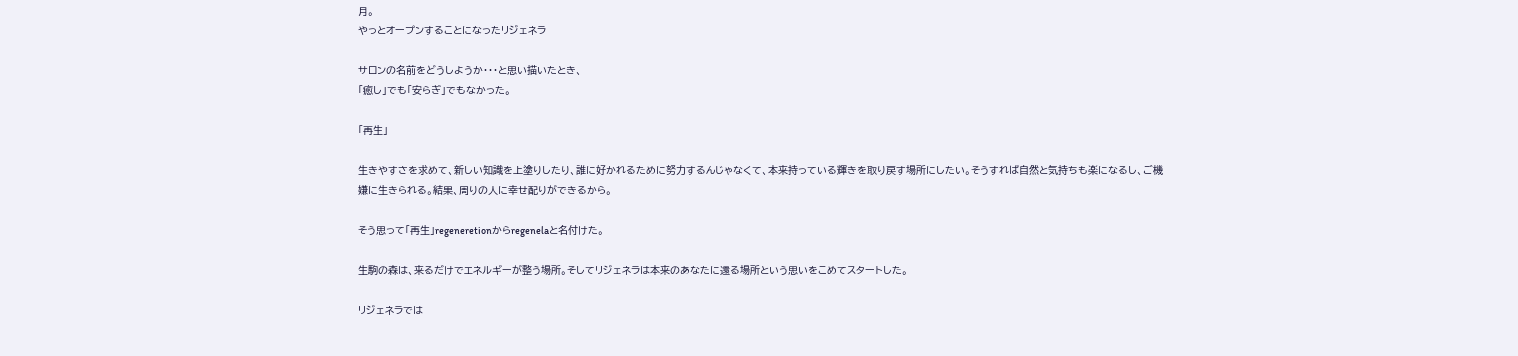月。
やっとオープンすることになったリジェネラ

サロンの名前をどうしようか・・・と思い描いたとき、
「癒し」でも「安らぎ」でもなかった。

「再生」

生きやすさを求めて、新しい知識を上塗りしたり、誰に好かれるために努力するんじゃなくて、本来持っている輝きを取り戻す場所にしたい。そうすれば自然と気持ちも楽になるし、ご機嫌に生きられる。結果、周りの人に幸せ配りができるから。

そう思って「再生」regeneretionからregenelaと名付けた。

生駒の森は、来るだけでエネルギーが整う場所。そしてリジェネラは本来のあなたに還る場所という思いをこめてスタートした。

リジェネラでは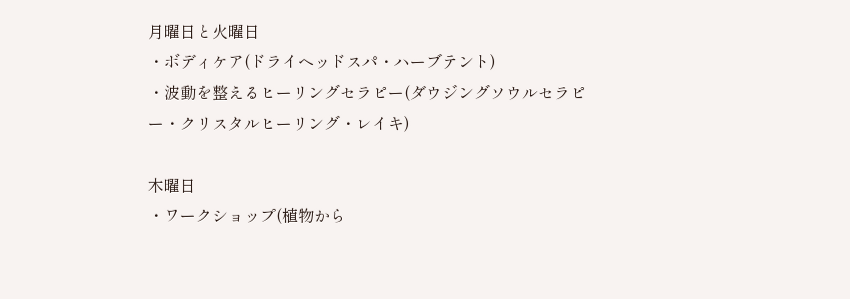月曜日と火曜日
・ボディケア(ドライヘッドスパ・ハーブテント)
・波動を整えるヒーリングセラピー(ダウジングソウルセラピー・クリスタルヒーリング・レイキ)

木曜日
・ワークショップ(植物から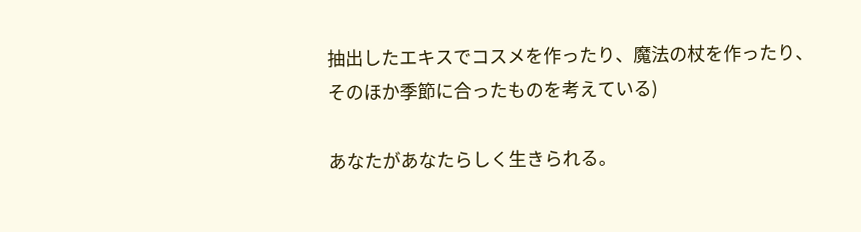抽出したエキスでコスメを作ったり、魔法の杖を作ったり、そのほか季節に合ったものを考えている)

あなたがあなたらしく生きられる。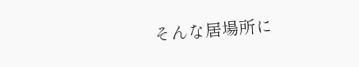そんな居場所に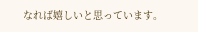なれば嬉しいと思っています。